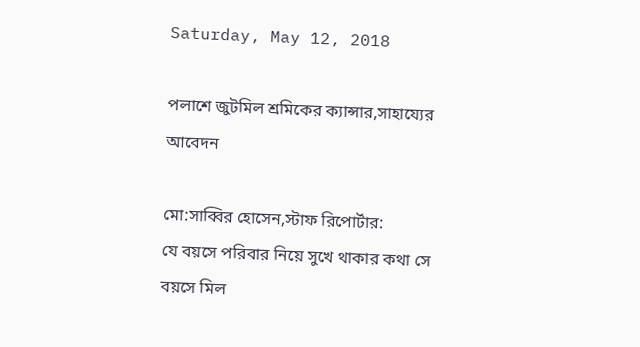Saturday, May 12, 2018

পলাশে জুটমিল শ্রমিকের ক্যান্সার,সাহায্যের আবেদন

মো:সাব্বির হোসেন,স্টাফ রিপোর্টার:
যে বয়সে পরিবার নিয়ে সুখে থাকার কথা সে বয়সে মিল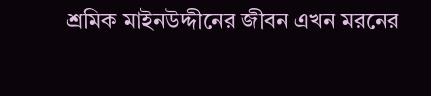শ্রমিক মাইনউদ্দীনের জীবন এখন মরনের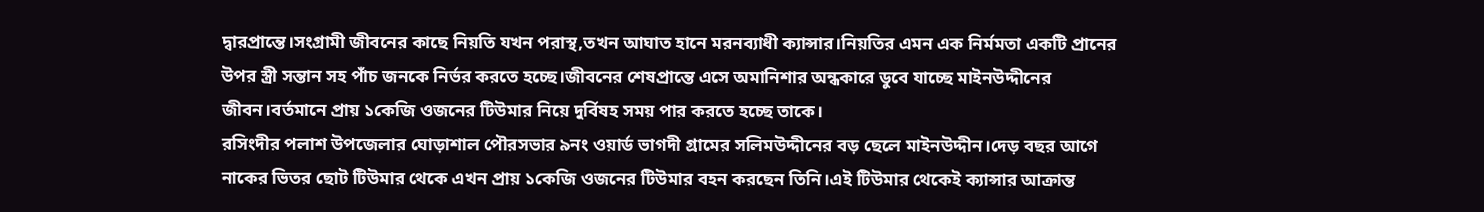দ্বারপ্রান্তে।সংগ্রামী জীবনের কাছে নিয়তি যখন পরাস্থ,তখন আঘাত হানে মরনব্যাধী ক্যান্সার।নিয়তির এমন এক নির্মমতা একটি প্রানের উপর স্ত্রী সন্তান সহ পাঁচ জনকে নির্ভর করতে হচ্ছে।জীবনের শেষপ্রান্তে এসে অমানিশার অন্ধকারে ডুবে যাচ্ছে মাইনউদ্দীনের জীবন।বর্তমানে প্রায় ১কেজি ওজনের টিউমার নিয়ে দুর্বিষহ সময় পার করতে হচ্ছে তাকে।
রসিংদীর পলাশ উপজেলার ঘোড়াশাল পৌরসভার ৯নং ওয়ার্ড ভাগদী গ্রামের সলিমউদ্দীনের বড় ছেলে মাইনউদ্দীন।দেড় বছর আগে নাকের ভিতর ছোট টিউমার থেকে এখন প্রায় ১কেজি ওজনের টিউমার বহন করছেন তিনি।এই টিউমার থেকেই ক্যান্সার আক্রান্ত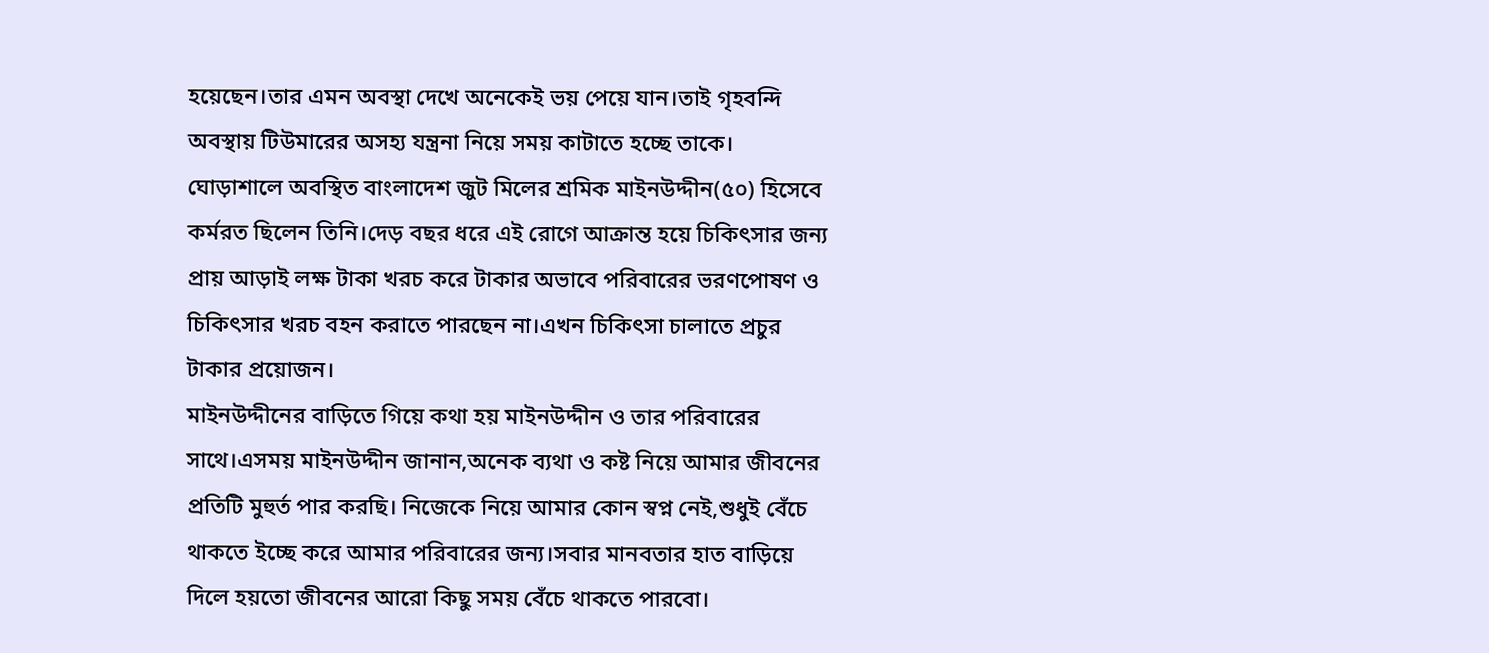হয়েছেন।তার এমন অবস্থা দেখে অনেকেই ভয় পেয়ে যান।তাই গৃহবন্দি অবস্থায় টিউমারের অসহ্য যন্ত্রনা নিয়ে সময় কাটাতে হচ্ছে তাকে।
ঘোড়াশালে অবস্থিত বাংলাদেশ জুট মিলের শ্রমিক মাইনউদ্দীন(৫০) হিসেবে কর্মরত ছিলেন তিনি।দেড় বছর ধরে এই রোগে আক্রান্ত হয়ে চিকিৎসার জন্য প্রায় আড়াই লক্ষ টাকা খরচ করে টাকার অভাবে পরিবারের ভরণপোষণ ও চিকিৎসার খরচ বহন করাতে পারছেন না।এখন চিকিৎসা চালাতে প্রচুর টাকার প্রয়োজন।
মাইনউদ্দীনের বাড়িতে গিয়ে কথা হয় মাইনউদ্দীন ও তার পরিবারের সাথে।এসময় মাইনউদ্দীন জানান,অনেক ব্যথা ও কষ্ট নিয়ে আমার জীবনের প্রতিটি মুহুর্ত পার করছি। নিজেকে নিয়ে আমার কোন স্বপ্ন নেই,শুধুই বেঁচে থাকতে ইচ্ছে করে আমার পরিবারের জন্য।সবার মানবতার হাত বাড়িয়ে দিলে হয়তো জীবনের আরো কিছু সময় বেঁচে থাকতে পারবো।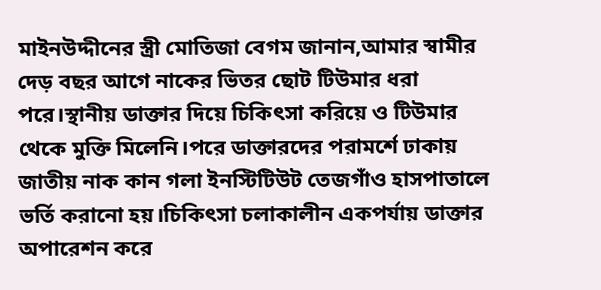মাইনউদ্দীনের স্ত্রী মোতিজা বেগম জানান,আমার স্বামীর দেড় বছর আগে নাকের ভিতর ছোট টিউমার ধরা পরে।স্থানীয় ডাক্তার দিয়ে চিকিৎসা করিয়ে ও টিউমার থেকে মুক্তি মিলেনি।পরে ডাক্তারদের পরামর্শে ঢাকায় জাতীয় নাক কান গলা ইনস্টিটিউট তেজগাঁও হাসপাতালে ভর্তি করানো হয়।চিকিৎসা চলাকালীন একপর্যায় ডাক্তার অপারেশন করে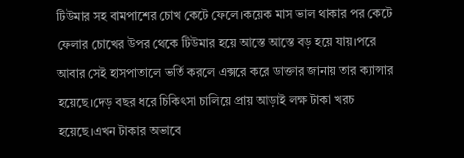টিউমার সহ বামপাশের চোখ কেটে ফেলে।কয়েক মাস ভাল থাকার পর কেটে ফেলার চোখের উপর থেকে টিউমার হয়ে আস্তে আস্তে বড় হয়ে যায়।পরে আবার সেই হাসপাতালে ভর্তি করলে এক্সরে করে ডাক্তার জানায় তার ক্যান্সার হয়েছে।দেড় বছর ধরে চিকিৎসা চালিয়ে প্রায় আড়াই লক্ষ টাকা খরচ হয়েছে।এখন টাকার অভাবে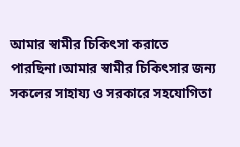আমার স্বামীর চিকিৎসা করাতে পারছিনা।আমার স্বামীর চিকিৎসার জন্য সকলের সাহায্য ও সরকারে সহযোগিতা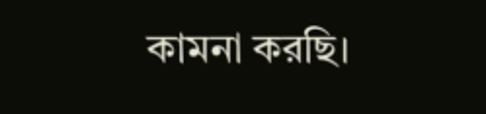কামনা করছি।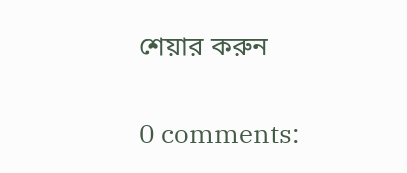শেয়ার করুন

0 comments: